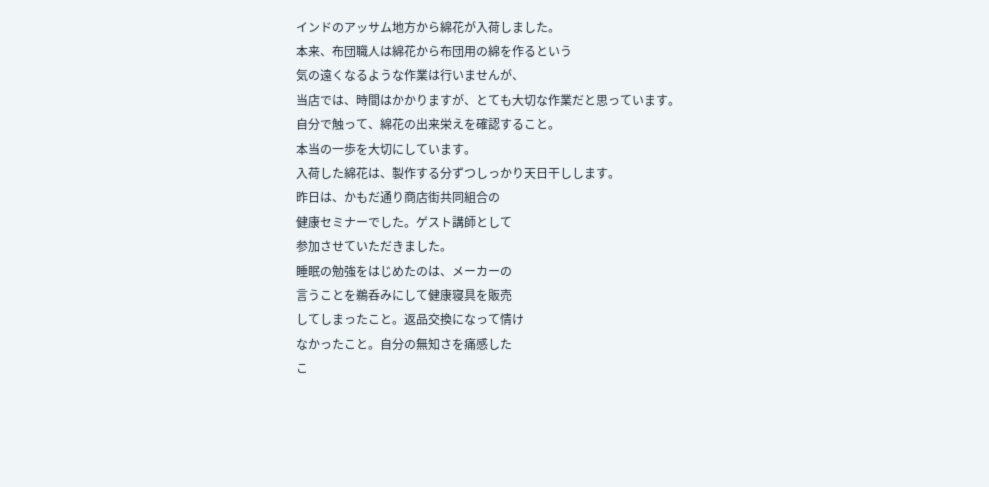インドのアッサム地方から綿花が入荷しました。
本来、布団職人は綿花から布団用の綿を作るという
気の遠くなるような作業は行いませんが、
当店では、時間はかかりますが、とても大切な作業だと思っています。
自分で触って、綿花の出来栄えを確認すること。
本当の一歩を大切にしています。
入荷した綿花は、製作する分ずつしっかり天日干しします。
昨日は、かもだ通り商店街共同組合の
健康セミナーでした。ゲスト講師として
参加させていただきました。
睡眠の勉強をはじめたのは、メーカーの
言うことを鵜呑みにして健康寝具を販売
してしまったこと。返品交換になって情け
なかったこと。自分の無知さを痛感した
こ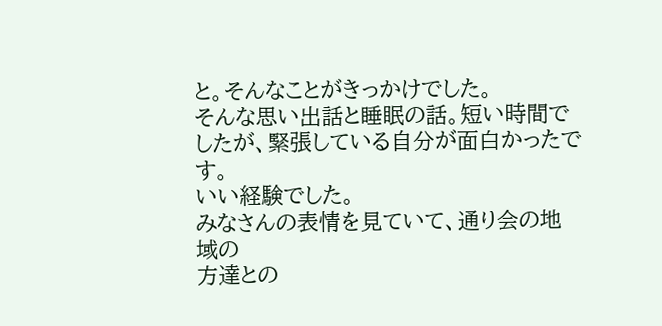と。そんなことがきっかけでした。
そんな思い出話と睡眠の話。短い時間で
したが、緊張している自分が面白かったです。
いい経験でした。
みなさんの表情を見ていて、通り会の地域の
方達との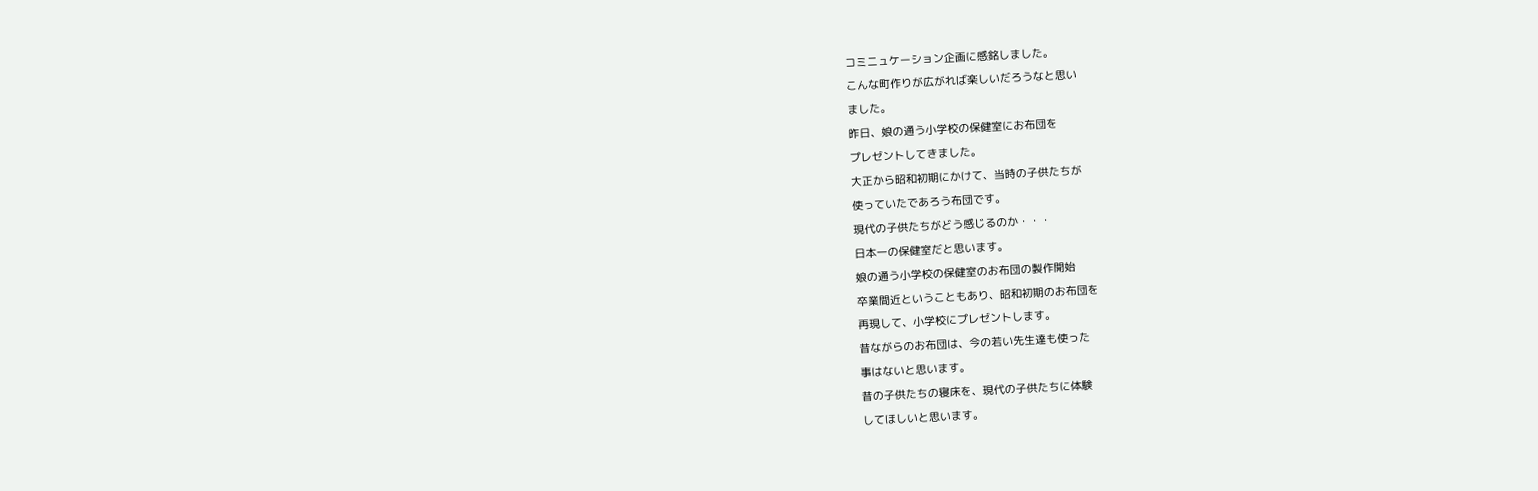コミニュケーション企画に感銘しました。
こんな町作りが広がれば楽しいだろうなと思い
ました。
昨日、娘の通う小学校の保健室にお布団を
プレゼントしてきました。
大正から昭和初期にかけて、当時の子供たちが
使っていたであろう布団です。
現代の子供たちがどう感じるのか・・・
日本一の保健室だと思います。
娘の通う小学校の保健室のお布団の製作開始
卒業間近ということもあり、昭和初期のお布団を
再現して、小学校にプレゼントします。
昔ながらのお布団は、今の若い先生達も使った
事はないと思います。
昔の子供たちの寝床を、現代の子供たちに体験
してほしいと思います。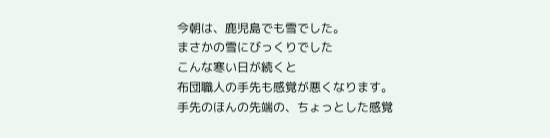今朝は、鹿児島でも雪でした。
まさかの雪にびっくりでした
こんな寒い日が続くと
布団職人の手先も感覚が悪くなります。
手先のほんの先端の、ちょっとした感覚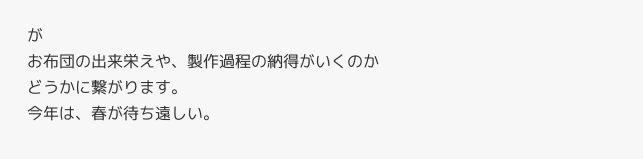が
お布団の出来栄えや、製作過程の納得がいくのか
どうかに繋がります。
今年は、春が待ち遠しい。